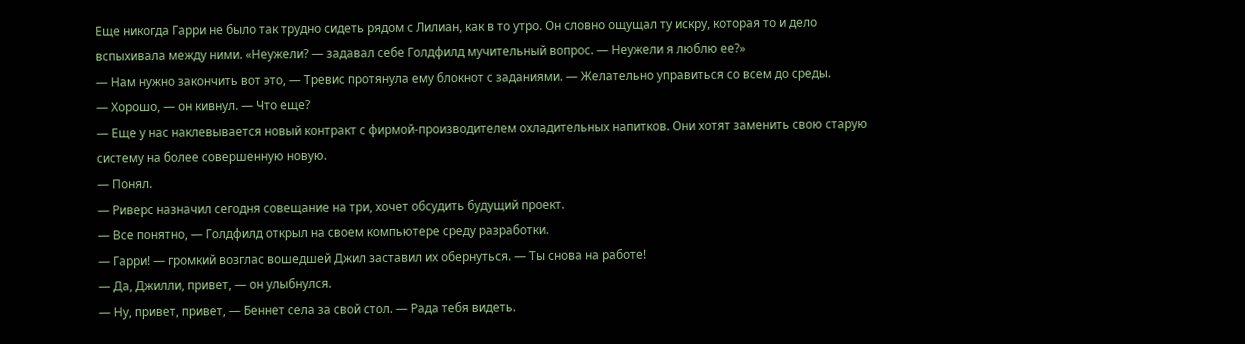Еще никогда Гарри не было так трудно сидеть рядом с Лилиан, как в то утро. Он словно ощущал ту искру, которая то и дело вспыхивала между ними. «Неужели? — задавал себе Голдфилд мучительный вопрос. — Неужели я люблю ее?»
— Нам нужно закончить вот это, — Тревис протянула ему блокнот с заданиями. — Желательно управиться со всем до среды.
— Хорошо, — он кивнул. — Что еще?
— Еще у нас наклевывается новый контракт с фирмой-производителем охладительных напитков. Они хотят заменить свою старую систему на более совершенную новую.
— Понял.
— Риверс назначил сегодня совещание на три, хочет обсудить будущий проект.
— Все понятно, — Голдфилд открыл на своем компьютере среду разработки.
— Гарри! — громкий возглас вошедшей Джил заставил их обернуться. — Ты снова на работе!
— Да, Джилли, привет, — он улыбнулся.
— Ну, привет, привет, — Беннет села за свой стол. — Рада тебя видеть.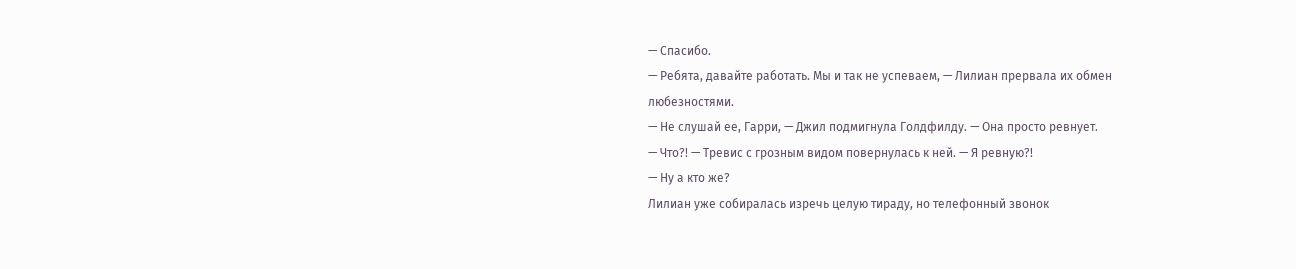— Спасибо.
— Ребята, давайте работать. Мы и так не успеваем, — Лилиан прервала их обмен любезностями.
— Не слушай ее, Гарри, — Джил подмигнула Голдфилду. — Она просто ревнует.
— Что?! — Тревис с грозным видом повернулась к ней. — Я ревную?!
— Ну а кто же?
Лилиан уже собиралась изречь целую тираду, но телефонный звонок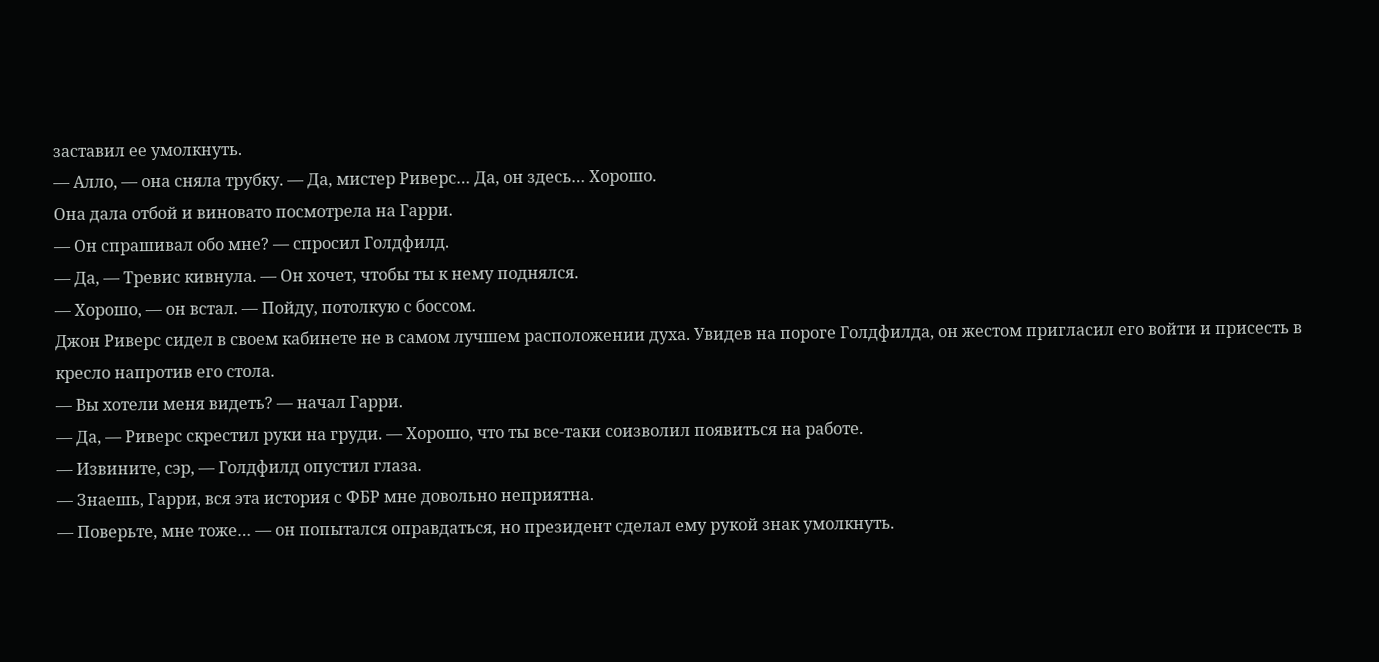заставил ее умолкнуть.
— Алло, — она сняла трубку. — Да, мистер Риверс… Да, он здесь… Хорошо.
Она дала отбой и виновато посмотрела на Гарри.
— Он спрашивал обо мне? — спросил Голдфилд.
— Да, — Тревис кивнула. — Он хочет, чтобы ты к нему поднялся.
— Хорошо, — он встал. — Пойду, потолкую с боссом.
Джон Риверс сидел в своем кабинете не в самом лучшем расположении духа. Увидев на пороге Голдфилда, он жестом пригласил его войти и присесть в кресло напротив его стола.
— Вы хотели меня видеть? — начал Гарри.
— Да, — Риверс скрестил руки на груди. — Хорошо, что ты все-таки соизволил появиться на работе.
— Извините, сэр, — Голдфилд опустил глаза.
— Знаешь, Гарри, вся эта история с ФБР мне довольно неприятна.
— Поверьте, мне тоже… — он попытался оправдаться, но президент сделал ему рукой знак умолкнуть.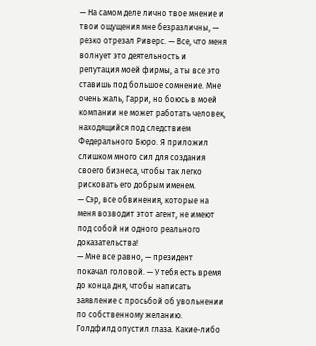— На самом деле лично твое мнение и твои ощущения мне безразличны, — резко отрезал Риверс. — Все, что меня волнует это деятельность и репутация моей фирмы, а ты все это ставишь под большое сомнение. Мне очень жаль, Гарри, но боюсь в моей компании не может работать человек, находящийся под следствием Федерального Бюро. Я приложил слишком много сил для создания своего бизнеса, чтобы так легко рисковать его добрым именем.
— Сэр, все обвинения, которые на меня возводит этот агент, не имеют под собой ни одного реального доказательства!
— Мне все равно, — президент покачал головой. — У тебя есть время до конца дня, чтобы написать заявление с просьбой об увольнении по собственному желанию.
Голдфилд опустил глаза. Какие-либо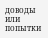доводы или попытки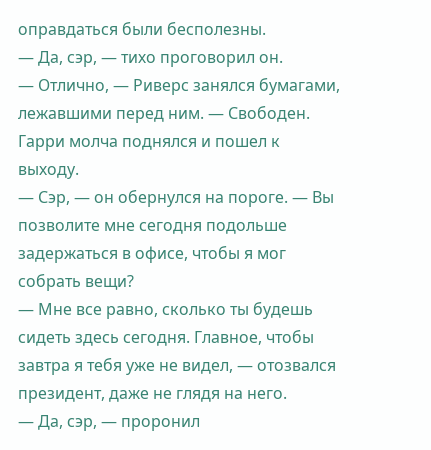оправдаться были бесполезны.
— Да, сэр, — тихо проговорил он.
— Отлично, — Риверс занялся бумагами, лежавшими перед ним. — Свободен.
Гарри молча поднялся и пошел к выходу.
— Сэр, — он обернулся на пороге. — Вы позволите мне сегодня подольше задержаться в офисе, чтобы я мог собрать вещи?
— Мне все равно, сколько ты будешь сидеть здесь сегодня. Главное, чтобы завтра я тебя уже не видел, — отозвался президент, даже не глядя на него.
— Да, сэр, — проронил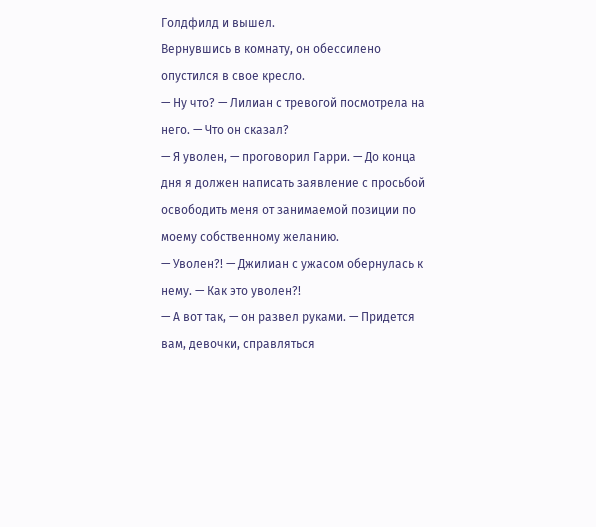Голдфилд и вышел.
Вернувшись в комнату, он обессилено опустился в свое кресло.
— Ну что? — Лилиан с тревогой посмотрела на него. — Что он сказал?
— Я уволен, — проговорил Гарри. — До конца дня я должен написать заявление с просьбой освободить меня от занимаемой позиции по моему собственному желанию.
— Уволен?! — Джилиан с ужасом обернулась к нему. — Как это уволен?!
— А вот так, — он развел руками. — Придется вам, девочки, справляться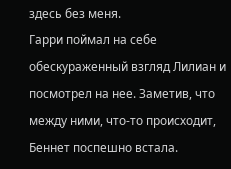здесь без меня.
Гарри поймал на себе обескураженный взгляд Лилиан и посмотрел на нее. Заметив, что между ними, что-то происходит, Беннет поспешно встала.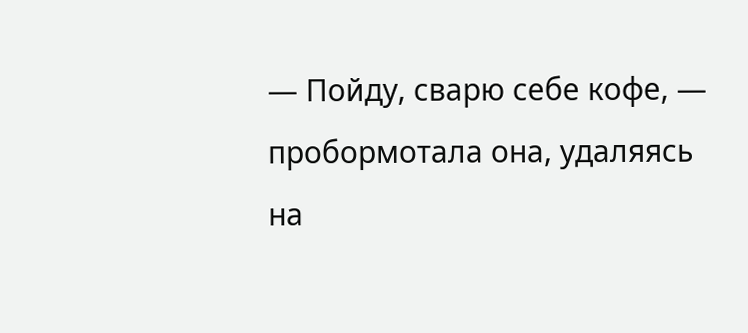— Пойду, сварю себе кофе, — пробормотала она, удаляясь на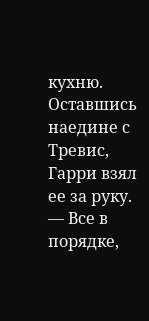кухню.
Оставшись наедине с Тревис, Гарри взял ее за руку.
— Все в порядке,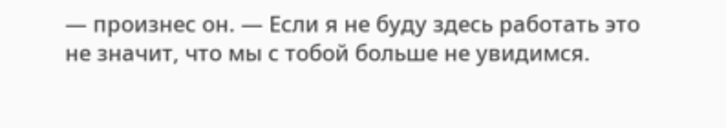— произнес он. — Если я не буду здесь работать это не значит, что мы с тобой больше не увидимся.